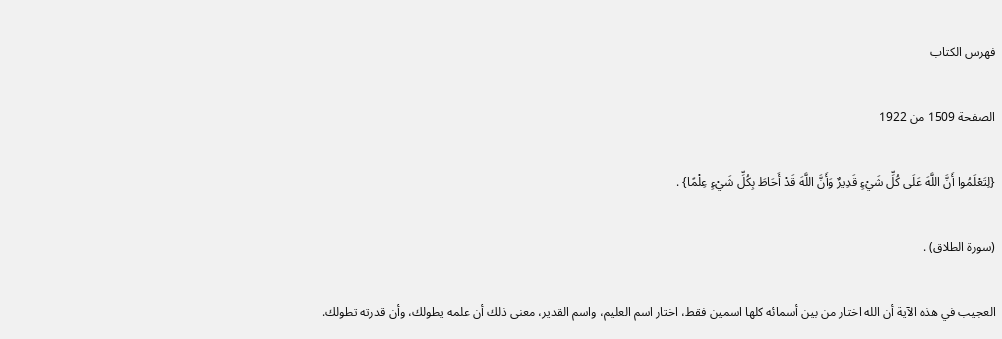فهرس الكتاب

الصفحة 1509 من 1922

{لِتَعْلَمُوا أَنَّ اللَّهَ عَلَى كُلِّ شَيْءٍ قَدِيرٌ وَأَنَّ اللَّهَ قَدْ أَحَاطَ بِكُلِّ شَيْءٍ عِلْمًا} .

(سورة الطلاق) .

العجيب في هذه الآية أن الله اختار من بين أسمائه كلها اسمين فقط، اختار اسم العليم، واسم القدير، معنى ذلك أن علمه يطولك، وأن قدرته تطولك.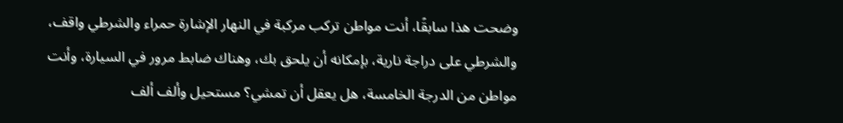وضحت هذا سابقًا، أنت مواطن تركب مركبة في النهار الإشارة حمراء والشرطي واقف، والشرطي على دراجة نارية، بإمكانه أن يلحق بك، وهناك ضابط مرور في السيارة، وأنت مواطن من الدرجة الخامسة، هل يعقل أن تمشي؟ مستحيل وألف ألف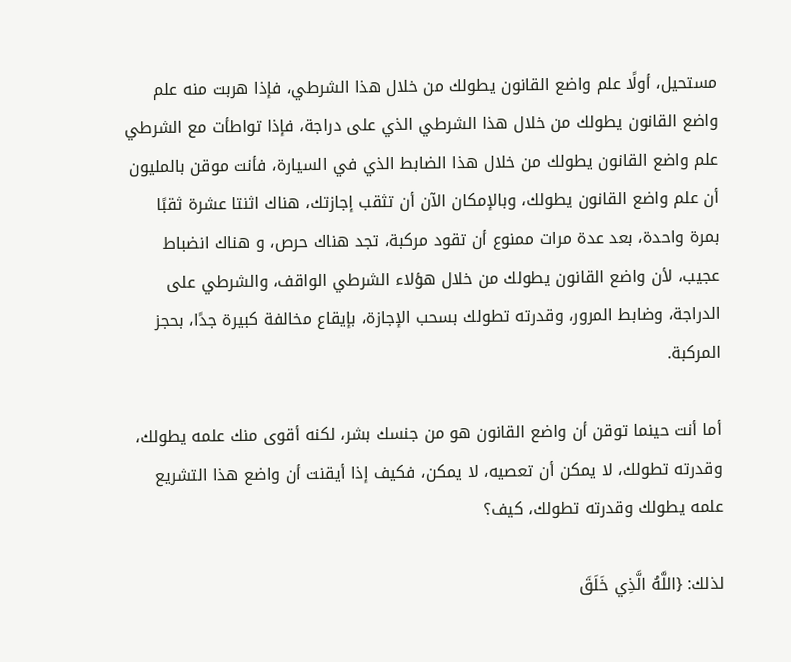مستحيل، أولًا علم واضع القانون يطولك من خلال هذا الشرطي، فإذا هربت منه علم واضع القانون يطولك من خلال هذا الشرطي الذي على دراجة، فإذا تواطأت مع الشرطي علم واضع القانون يطولك من خلال هذا الضابط الذي في السيارة، فأنت موقن بالمليون أن علم واضع القانون يطولك، وبالإمكان الآن أن تثقب إجازتك، هناك اثنتا عشرة ثقبًا بمرة واحدة، بعد عدة مرات ممنوع أن تقود مركبة، تجد هناك حرص، و هناك انضباط عجيب، لأن واضع القانون يطولك من خلال هؤلاء الشرطي الواقف، والشرطي على الدراجة، وضابط المرور، وقدرته تطولك بسحب الإجازة، بإيقاع مخالفة كبيرة جدًا، بحجز المركبة.

أما أنت حينما توقن أن واضع القانون هو من جنسك بشر، لكنه أقوى منك علمه يطولك، وقدرته تطولك، لا يمكن أن تعصيه، لا يمكن، فكيف إذا أيقنت أن واضع هذا التشريع علمه يطولك وقدرته تطولك، كيف؟

لذلك: {اللَّهُ الَّذِي خَلَقَ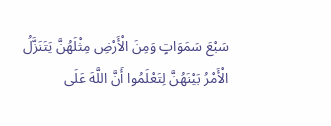سَبْعَ سَمَوَاتٍ وَمِنَ الْأَرْضِ مِثْلَهُنَّ يَتَنَزَّلُ الْأَمْرُ بَيْنَهُنَّ لِتَعْلَمُوا أَنَّ اللَّهَ عَلَى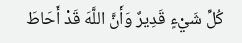كُلِّ شَيْءٍ قَدِيرٌ وَأَنَّ اللَّهَ قَدْ أَحَاطَ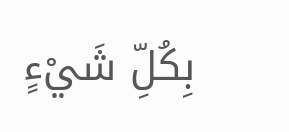بِكُلِّ شَيْءٍ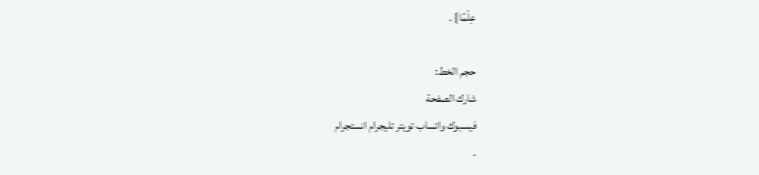عِلْمًا} .

حجم الخط:
شارك الصفحة
فيسبوك واتساب تويتر تليجرام انستجرام
.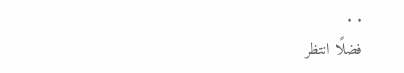. .
فضلًا انتظر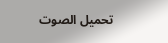تحميل الصوت